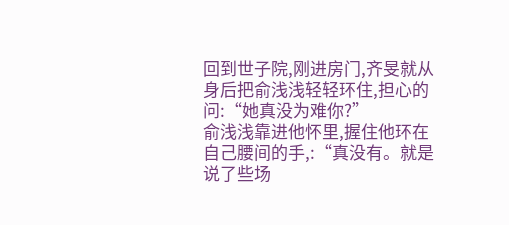回到世子院,刚进房门,齐旻就从身后把俞浅浅轻轻环住,担心的问:“她真没为难你?”
俞浅浅靠进他怀里,握住他环在自己腰间的手,:“真没有。就是说了些场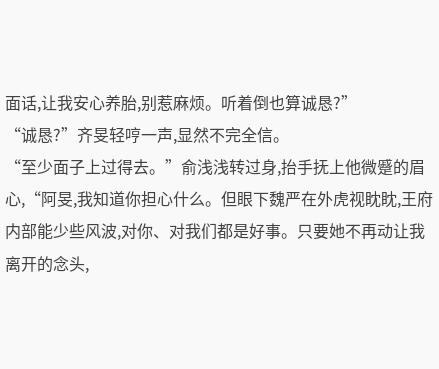面话,让我安心养胎,别惹麻烦。听着倒也算诚恳?”
“诚恳?”齐旻轻哼一声,显然不完全信。
“至少面子上过得去。”俞浅浅转过身,抬手抚上他微蹙的眉心,“阿旻,我知道你担心什么。但眼下魏严在外虎视眈眈,王府内部能少些风波,对你、对我们都是好事。只要她不再动让我离开的念头,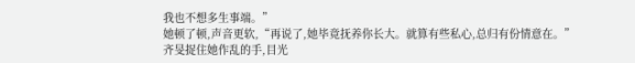我也不想多生事端。”
她顿了顿,声音更软,“再说了,她毕竟抚养你长大。就算有些私心,总归有份情意在。”
齐旻捉住她作乱的手,目光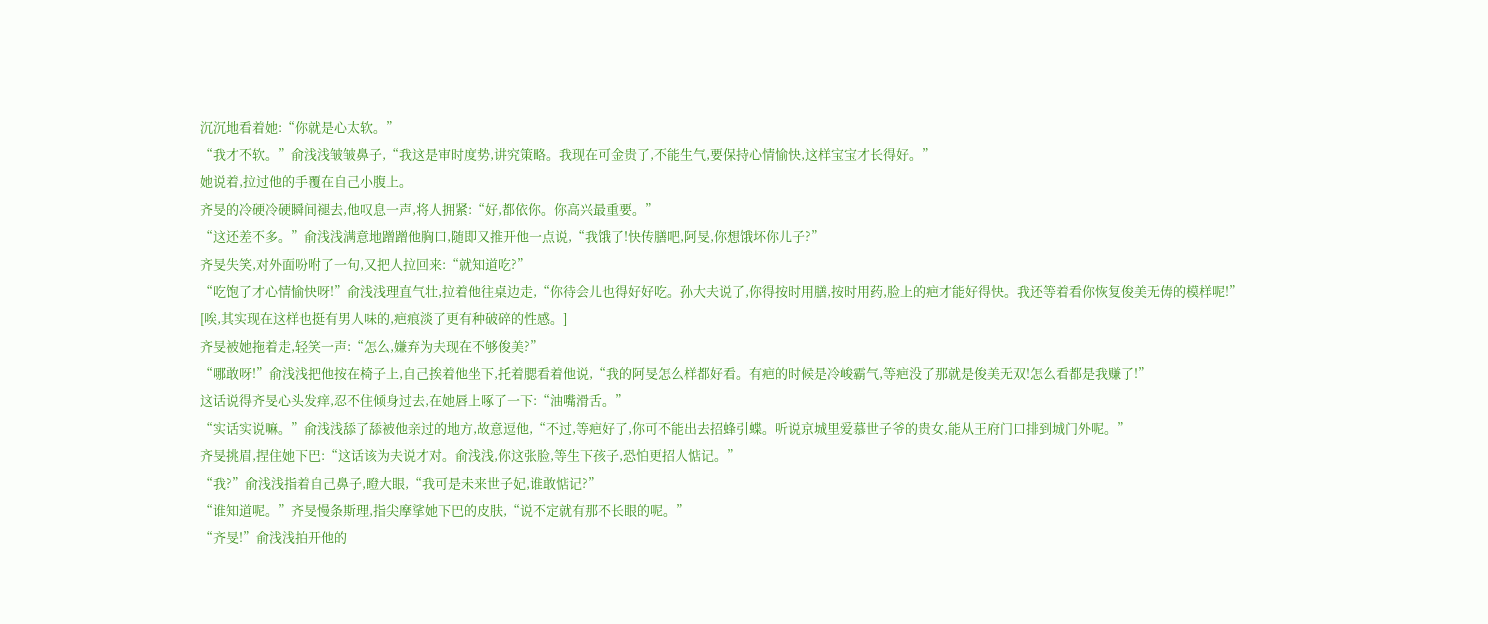沉沉地看着她:“你就是心太软。”
“我才不软。”俞浅浅皱皱鼻子,“我这是审时度势,讲究策略。我现在可金贵了,不能生气,要保持心情愉快,这样宝宝才长得好。”
她说着,拉过他的手覆在自己小腹上。
齐旻的冷硬冷硬瞬间褪去,他叹息一声,将人拥紧:“好,都依你。你高兴最重要。”
“这还差不多。”俞浅浅满意地蹭蹭他胸口,随即又推开他一点说,“我饿了!快传膳吧,阿旻,你想饿坏你儿子?”
齐旻失笑,对外面吩咐了一句,又把人拉回来:“就知道吃?”
“吃饱了才心情愉快呀!”俞浅浅理直气壮,拉着他往桌边走,“你待会儿也得好好吃。孙大夫说了,你得按时用膳,按时用药,脸上的疤才能好得快。我还等着看你恢复俊美无俦的模样呢!”
[唉,其实现在这样也挺有男人味的,疤痕淡了更有种破碎的性感。]
齐旻被她拖着走,轻笑一声:“怎么,嫌弃为夫现在不够俊美?”
“哪敢呀!”俞浅浅把他按在椅子上,自己挨着他坐下,托着腮看着他说,“我的阿旻怎么样都好看。有疤的时候是冷峻霸气,等疤没了那就是俊美无双!怎么看都是我赚了!”
这话说得齐旻心头发痒,忍不住倾身过去,在她唇上啄了一下:“油嘴滑舌。”
“实话实说嘛。”俞浅浅舔了舔被他亲过的地方,故意逗他,“不过,等疤好了,你可不能出去招蜂引蝶。听说京城里爱慕世子爷的贵女,能从王府门口排到城门外呢。”
齐旻挑眉,捏住她下巴:“这话该为夫说才对。俞浅浅,你这张脸,等生下孩子,恐怕更招人惦记。”
“我?”俞浅浅指着自己鼻子,瞪大眼,“我可是未来世子妃,谁敢惦记?”
“谁知道呢。”齐旻慢条斯理,指尖摩挲她下巴的皮肤,“说不定就有那不长眼的呢。”
“齐旻!”俞浅浅拍开他的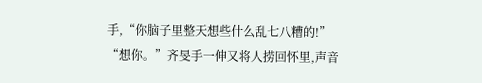手,“你脑子里整天想些什么乱七八糟的!”
“想你。”齐旻手一伸又将人捞回怀里,声音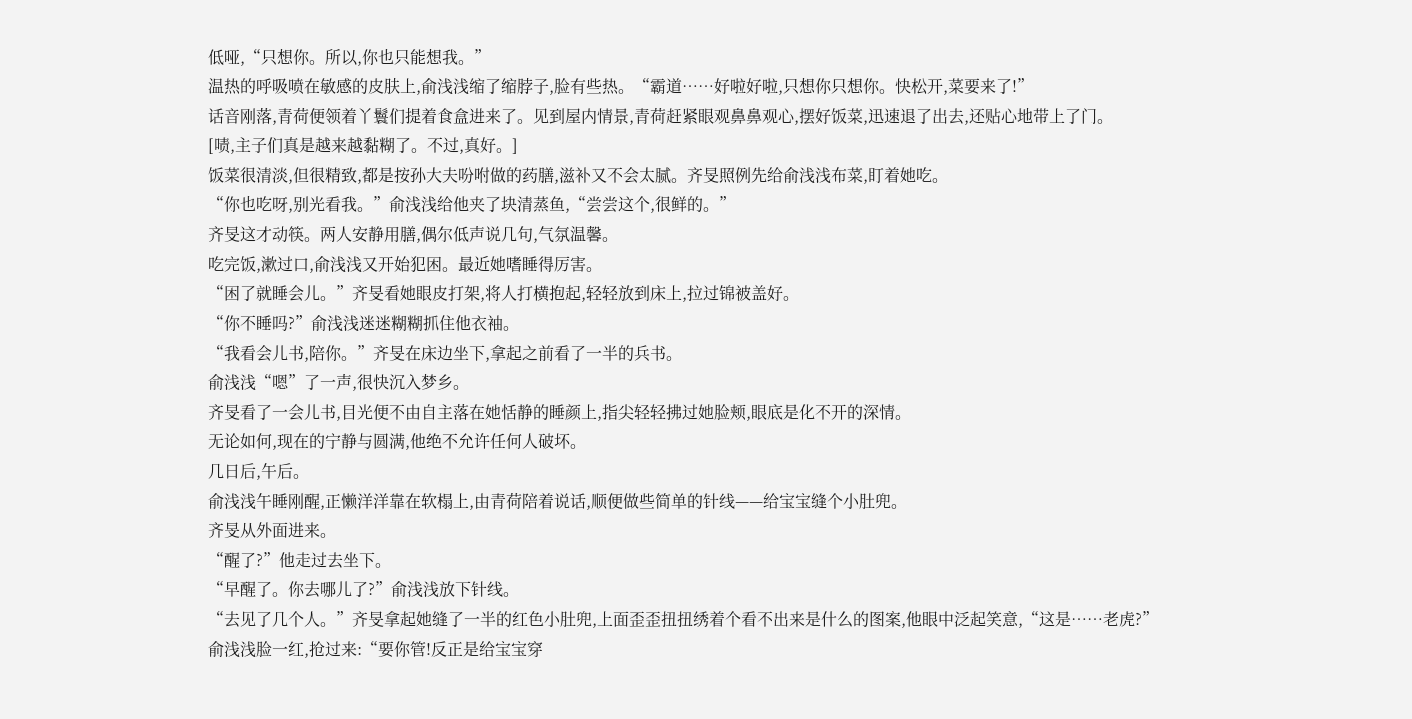低哑,“只想你。所以,你也只能想我。”
温热的呼吸喷在敏感的皮肤上,俞浅浅缩了缩脖子,脸有些热。“霸道……好啦好啦,只想你只想你。快松开,菜要来了!”
话音刚落,青荷便领着丫鬟们提着食盒进来了。见到屋内情景,青荷赶紧眼观鼻鼻观心,摆好饭菜,迅速退了出去,还贴心地带上了门。
[啧,主子们真是越来越黏糊了。不过,真好。]
饭菜很清淡,但很精致,都是按孙大夫吩咐做的药膳,滋补又不会太腻。齐旻照例先给俞浅浅布菜,盯着她吃。
“你也吃呀,别光看我。”俞浅浅给他夹了块清蒸鱼,“尝尝这个,很鲜的。”
齐旻这才动筷。两人安静用膳,偶尔低声说几句,气氛温馨。
吃完饭,漱过口,俞浅浅又开始犯困。最近她嗜睡得厉害。
“困了就睡会儿。”齐旻看她眼皮打架,将人打横抱起,轻轻放到床上,拉过锦被盖好。
“你不睡吗?”俞浅浅迷迷糊糊抓住他衣袖。
“我看会儿书,陪你。”齐旻在床边坐下,拿起之前看了一半的兵书。
俞浅浅“嗯”了一声,很快沉入梦乡。
齐旻看了一会儿书,目光便不由自主落在她恬静的睡颜上,指尖轻轻拂过她脸颊,眼底是化不开的深情。
无论如何,现在的宁静与圆满,他绝不允许任何人破坏。
几日后,午后。
俞浅浅午睡刚醒,正懒洋洋靠在软榻上,由青荷陪着说话,顺便做些简单的针线——给宝宝缝个小肚兜。
齐旻从外面进来。
“醒了?”他走过去坐下。
“早醒了。你去哪儿了?”俞浅浅放下针线。
“去见了几个人。”齐旻拿起她缝了一半的红色小肚兜,上面歪歪扭扭绣着个看不出来是什么的图案,他眼中泛起笑意,“这是……老虎?”
俞浅浅脸一红,抢过来:“要你管!反正是给宝宝穿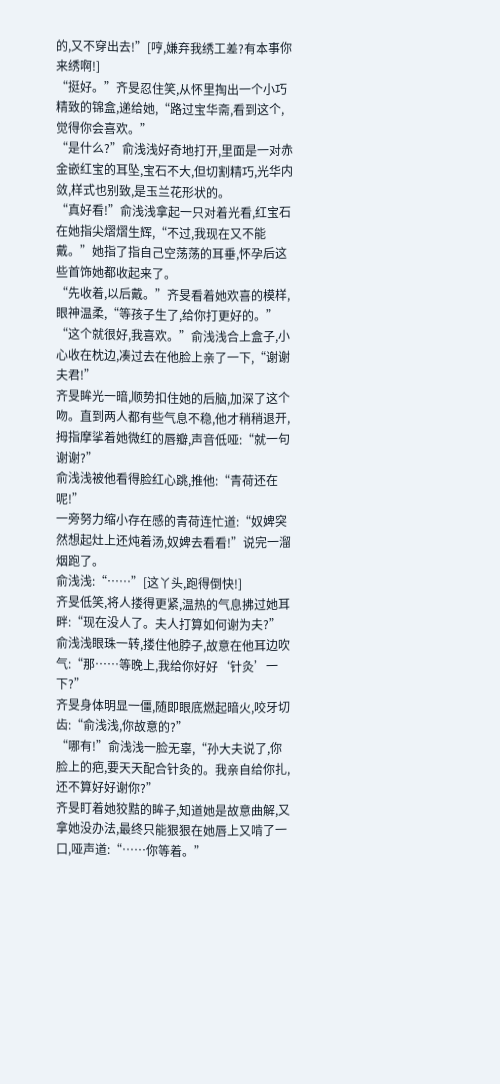的,又不穿出去!”[哼,嫌弃我绣工差?有本事你来绣啊!]
“挺好。”齐旻忍住笑,从怀里掏出一个小巧精致的锦盒,递给她,“路过宝华斋,看到这个,觉得你会喜欢。”
“是什么?”俞浅浅好奇地打开,里面是一对赤金嵌红宝的耳坠,宝石不大,但切割精巧,光华内敛,样式也别致,是玉兰花形状的。
“真好看!”俞浅浅拿起一只对着光看,红宝石在她指尖熠熠生辉,“不过,我现在又不能戴。”她指了指自己空荡荡的耳垂,怀孕后这些首饰她都收起来了。
“先收着,以后戴。”齐旻看着她欢喜的模样,眼神温柔,“等孩子生了,给你打更好的。”
“这个就很好,我喜欢。”俞浅浅合上盒子,小心收在枕边,凑过去在他脸上亲了一下,“谢谢夫君!”
齐旻眸光一暗,顺势扣住她的后脑,加深了这个吻。直到两人都有些气息不稳,他才稍稍退开,拇指摩挲着她微红的唇瓣,声音低哑:“就一句谢谢?”
俞浅浅被他看得脸红心跳,推他:“青荷还在呢!”
一旁努力缩小存在感的青荷连忙道:“奴婢突然想起灶上还炖着汤,奴婢去看看!”说完一溜烟跑了。
俞浅浅:“……”[这丫头,跑得倒快!]
齐旻低笑,将人搂得更紧,温热的气息拂过她耳畔:“现在没人了。夫人打算如何谢为夫?”
俞浅浅眼珠一转,搂住他脖子,故意在他耳边吹气:“那……等晚上,我给你好好‘针灸’一下?”
齐旻身体明显一僵,随即眼底燃起暗火,咬牙切齿:“俞浅浅,你故意的?”
“哪有!”俞浅浅一脸无辜,“孙大夫说了,你脸上的疤,要天天配合针灸的。我亲自给你扎,还不算好好谢你?”
齐旻盯着她狡黠的眸子,知道她是故意曲解,又拿她没办法,最终只能狠狠在她唇上又啃了一口,哑声道:“……你等着。”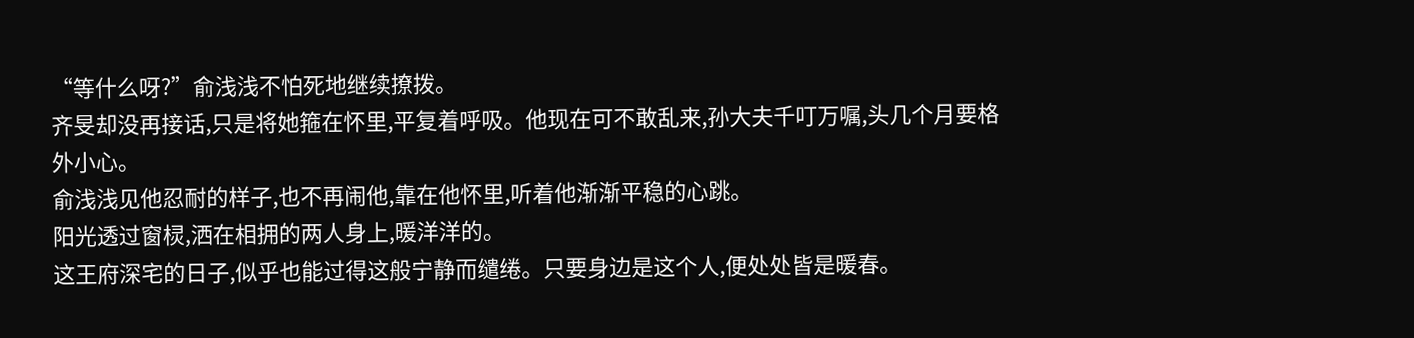“等什么呀?”俞浅浅不怕死地继续撩拨。
齐旻却没再接话,只是将她箍在怀里,平复着呼吸。他现在可不敢乱来,孙大夫千叮万嘱,头几个月要格外小心。
俞浅浅见他忍耐的样子,也不再闹他,靠在他怀里,听着他渐渐平稳的心跳。
阳光透过窗棂,洒在相拥的两人身上,暖洋洋的。
这王府深宅的日子,似乎也能过得这般宁静而缱绻。只要身边是这个人,便处处皆是暖春。